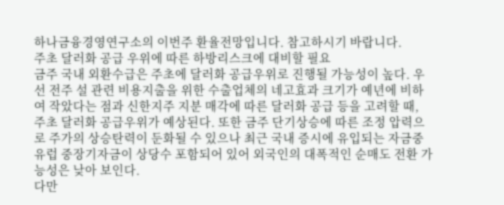하나금융경영연구소의 이번주 환율전망입니다. 참고하시기 바랍니다.
주초 달러화 공급 우위에 따른 하방리스크에 대비할 필요
금주 국내 외환수급은 주초에 달러화 공급우위로 진행될 가능성이 높다. 우선 전주 설 관련 비용지출을 위한 수출업체의 네고효과 크기가 예년에 비하여 작았다는 점과 신한지주 지분 매각에 따른 달러화 공급 등을 고려할 때, 주초 달러화 공급우위가 예상된다. 또한 금주 단기상승에 따른 조정 압력으로 주가의 상승탄력이 둔화될 수 있으나 최근 국내 증시에 유입되는 자금중 유럽 중장기자금이 상당수 포함되어 있어 외국인의 대폭적인 순매도 전환 가능성은 낮아 보인다.
다만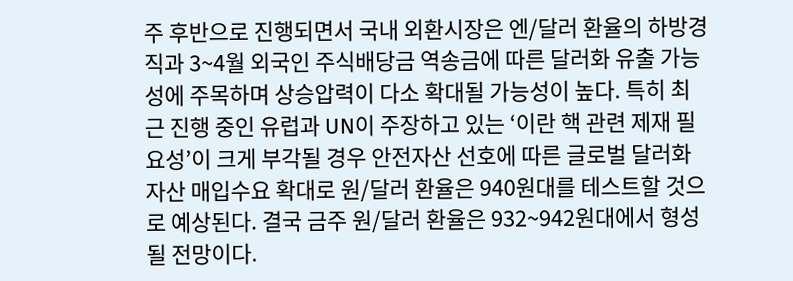주 후반으로 진행되면서 국내 외환시장은 엔/달러 환율의 하방경직과 3~4월 외국인 주식배당금 역송금에 따른 달러화 유출 가능성에 주목하며 상승압력이 다소 확대될 가능성이 높다. 특히 최근 진행 중인 유럽과 UN이 주장하고 있는 ‘이란 핵 관련 제재 필요성’이 크게 부각될 경우 안전자산 선호에 따른 글로벌 달러화 자산 매입수요 확대로 원/달러 환율은 940원대를 테스트할 것으로 예상된다. 결국 금주 원/달러 환율은 932~942원대에서 형성될 전망이다.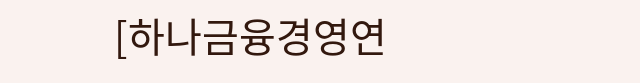[하나금융경영연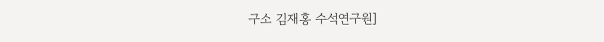구소 김재홍 수석연구원]